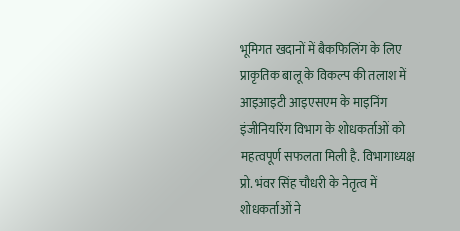भूमिगत खदानों में बैकफिलिंग के लिए प्राकृतिक बालू के विकल्प की तलाश में आइआइटी आइएसएम के माइनिंग इंजीनियरिंग विभाग के शोधकर्ताओं को महत्वपूर्ण सफलता मिली है. विभागाध्यक्ष प्रो. भंवर सिंह चौधरी के नेतृत्व में शोधकर्ताओं ने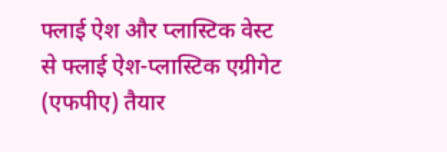फ्लाई ऐश और प्लास्टिक वेस्ट से फ्लाई ऐश-प्लास्टिक एग्रीगेट (एफपीए) तैयार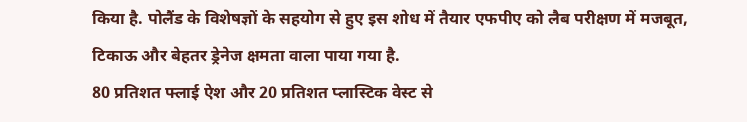किया है. पोलैंड के विशेषज्ञों के सहयोग से हुए इस शोध में तैयार एफपीए को लैब परीक्षण में मजबूत, टिकाऊ और बेहतर ड्रेनेज क्षमता वाला पाया गया है.
80 प्रतिशत फ्लाई ऐश और 20 प्रतिशत प्लास्टिक वेस्ट से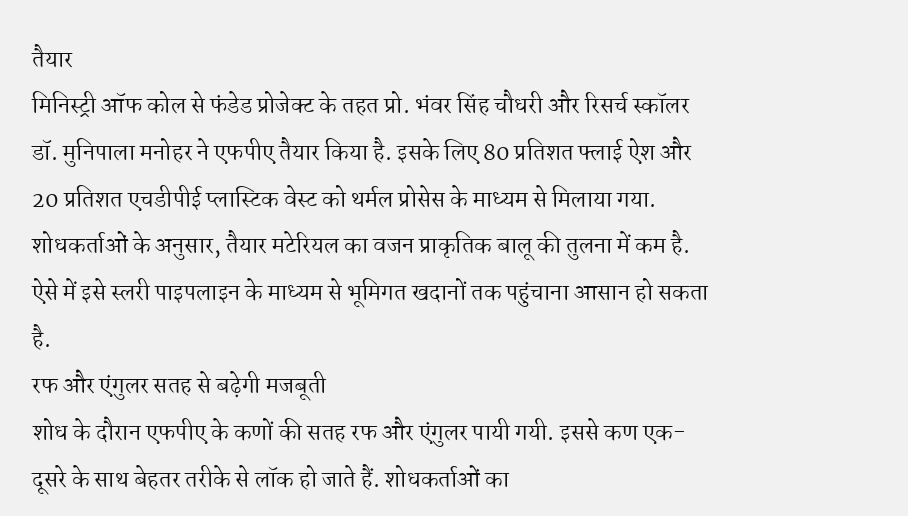तैयार
मिनिस्ट्री ऑफ कोल से फंडेड प्रोजेक्ट के तहत प्रो. भंवर सिंह चौधरी और रिसर्च स्कॉलर डॉ. मुनिपाला मनोहर ने एफपीए तैयार किया है. इसके लिए 80 प्रतिशत फ्लाई ऐश और 20 प्रतिशत एचडीपीई प्लास्टिक वेस्ट को थर्मल प्रोसेस के माध्यम से मिलाया गया. शोधकर्ताओं के अनुसार, तैयार मटेरियल का वजन प्राकृतिक बालू की तुलना में कम है. ऐसे में इसे स्लरी पाइपलाइन के माध्यम से भूमिगत खदानों तक पहुंचाना आसान हो सकता है.
रफ और एंगुलर सतह से बढ़ेगी मजबूती
शोध के दौरान एफपीए के कणों की सतह रफ और एंगुलर पायी गयी. इससे कण एक-दूसरे के साथ बेहतर तरीके से लॉक हो जाते हैं. शोधकर्ताओं का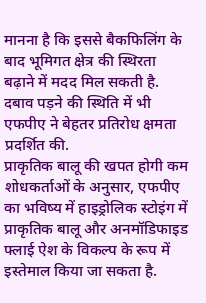मानना है कि इससे बैकफिलिंग के बाद भूमिगत क्षेत्र की स्थिरता बढ़ाने में मदद मिल सकती है. दबाव पड़ने की स्थिति में भी एफपीए ने बेहतर प्रतिरोध क्षमता प्रदर्शित की.
प्राकृतिक बालू की खपत होगी कम
शोधकर्ताओं के अनुसार, एफपीए का भविष्य में हाइड्रोलिक स्टोइंग में प्राकृतिक बालू और अनमॉडिफाइड फ्लाई ऐश के विकल्प के रूप में इस्तेमाल किया जा सकता है.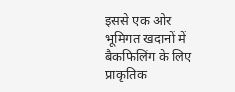इससे एक ओर भूमिगत खदानों में बैकफिलिंग के लिए प्राकृतिक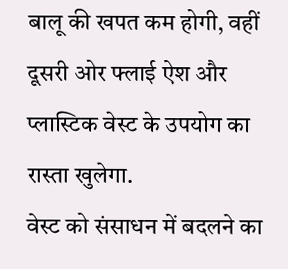बालू की खपत कम होगी, वहीं दूसरी ओर फ्लाई ऐश और प्लास्टिक वेस्ट के उपयोग का रास्ता खुलेगा.
वेस्ट को संसाधन में बदलने का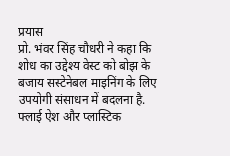प्रयास
प्रो. भंवर सिंह चौधरी ने कहा कि शोध का उद्देश्य वेस्ट को बोझ के बजाय सस्टेनेबल माइनिंग के लिए उपयोगी संसाधन में बदलना है. फ्लाई ऐश और प्लास्टिक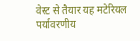वेस्ट से तैयार यह मटेरियल पर्यावरणीय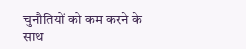चुनौतियों को कम करने के साथ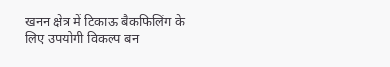खनन क्षेत्र में टिकाऊ बैकफिलिंग के लिए उपयोगी विकल्प बन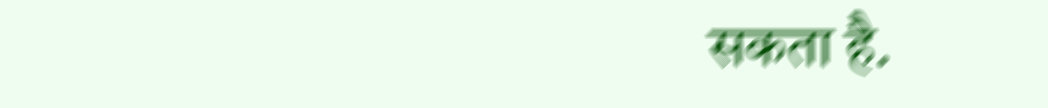सकता है.